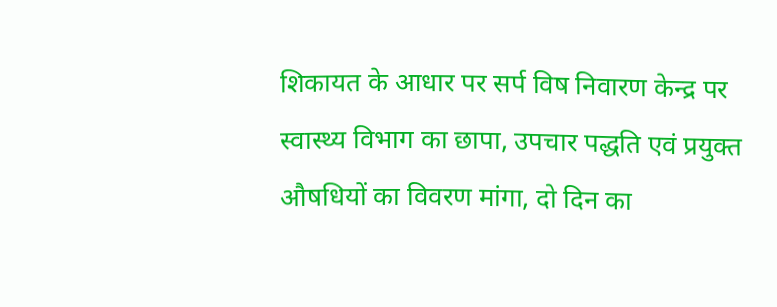शिकायत के आधार पर सर्प विष निवारण केन्द्र पर स्वास्थ्य विभाग का छापा, उपचार पद्धति एवं प्रयुक्त औषधियों का विवरण मांगा, दो दिन का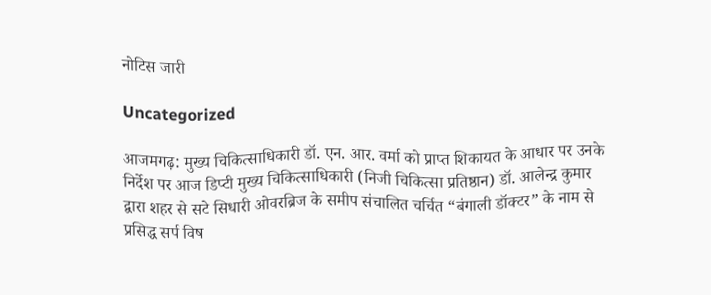नोटिस जारी

Uncategorized

आजमगढ़: मुख्य चिकित्साधिकारी डॉ. एन. आर. वर्मा को प्राप्त शिकायत के आधार पर उनके निर्देश पर आज डिप्टी मुख्य चिकित्साधिकारी (निजी चिकित्सा प्रतिष्ठान) डॉ. आलेन्द्र कुमार द्वारा शहर से सटे सिधारी ओवरब्रिज के समीप संचालित चर्चित “बंगाली डॉक्टर” के नाम से प्रसिद्ध सर्प विष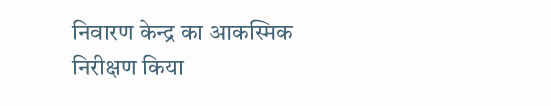निवारण केन्द्र का आकस्मिक निरीक्षण किया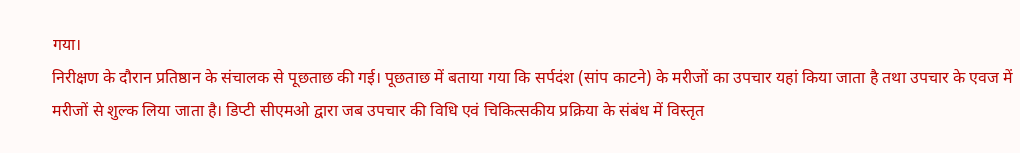गया।
निरीक्षण के दौरान प्रतिष्ठान के संचालक से पूछताछ की गई। पूछताछ में बताया गया कि सर्पदंश (सांप काटने) के मरीजों का उपचार यहां किया जाता है तथा उपचार के एवज में मरीजों से शुल्क लिया जाता है। डिप्टी सीएमओ द्वारा जब उपचार की विधि एवं चिकित्सकीय प्रक्रिया के संबंध में विस्तृत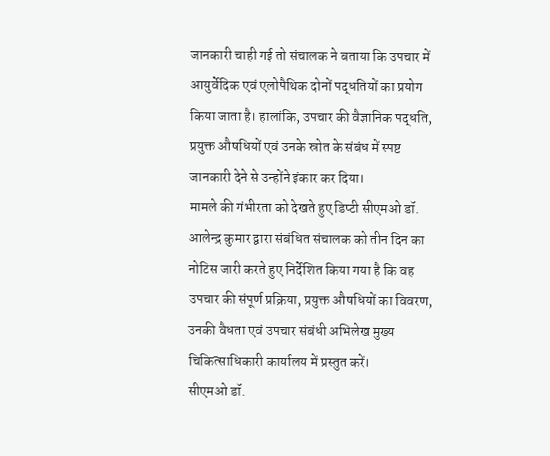जानकारी चाही गई तो संचालक ने बताया कि उपचार में आयुर्वेदिक एवं एलोपैथिक दोनों पद्धतियों का प्रयोग किया जाता है। हालांकि, उपचार की वैज्ञानिक पद्धति, प्रयुक्त औषधियों एवं उनके स्रोत के संबंध में स्पष्ट जानकारी देने से उन्होंने इंकार कर दिया।
मामले की गंभीरता को देखते हुए डिप्टी सीएमओ डॉ. आलेन्द्र कुमार द्वारा संबंधित संचालक को तीन दिन का नोटिस जारी करते हुए निर्देशित किया गया है कि वह उपचार की संपूर्ण प्रक्रिया, प्रयुक्त औषधियों का विवरण, उनकी वैधता एवं उपचार संबंधी अभिलेख मुख्य चिकित्साधिकारी कार्यालय में प्रस्तुत करें।
सीएमओ डॉ.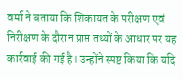वर्मा ने बताया कि शिकायत के परीक्षण एवं निरीक्षण के दौरान प्राप्त तथ्यों के आधार पर यह कार्रवाई की गई है। उन्होंने स्पष्ट किया कि यदि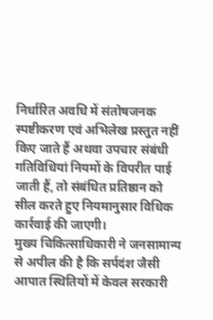निर्धारित अवधि में संतोषजनक स्पष्टीकरण एवं अभिलेख प्रस्तुत नहीं किए जाते हैं अथवा उपचार संबंधी गतिविधियां नियमों के विपरीत पाई जाती हैं, तो संबंधित प्रतिष्ठान को सील करते हुए नियमानुसार विधिक कार्रवाई की जाएगी।
मुख्य चिकित्साधिकारी ने जनसामान्य से अपील की है कि सर्पदंश जैसी आपात स्थितियों में केवल सरकारी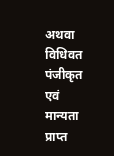अथवा विधिवत पंजीकृत एवं मान्यता प्राप्त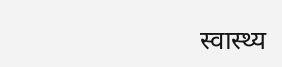स्वास्थ्य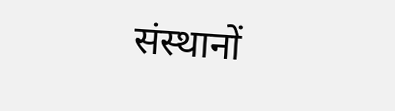संस्थानों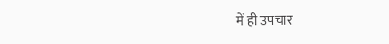में ही उपचार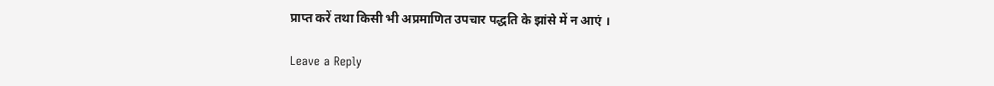प्राप्त करें तथा किसी भी अप्रमाणित उपचार पद्धति के झांसे में न आएं ।

Leave a Reply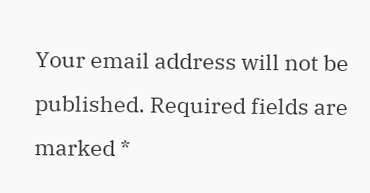Your email address will not be published. Required fields are marked *